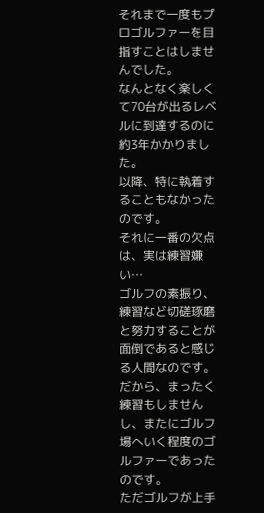それまで一度もプロゴルファーを目指すことはしませんでした。
なんとなく楽しくて70台が出るレベルに到達するのに約3年かかりました。
以降、特に執着することもなかったのです。
それに一番の欠点は、実は練習嫌い…
ゴルフの素振り、練習など切磋琢磨と努力することが面倒であると感じる人間なのです。
だから、まったく練習もしませんし、またにゴルフ場へいく程度のゴルファーであったのです。
ただゴルフが上手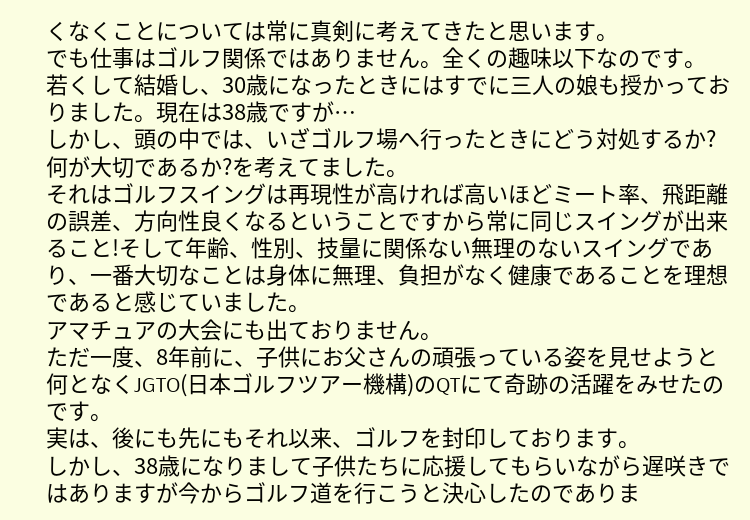くなくことについては常に真剣に考えてきたと思います。
でも仕事はゴルフ関係ではありません。全くの趣味以下なのです。
若くして結婚し、30歳になったときにはすでに三人の娘も授かっておりました。現在は38歳ですが…
しかし、頭の中では、いざゴルフ場へ行ったときにどう対処するか?何が大切であるか?を考えてました。
それはゴルフスイングは再現性が高ければ高いほどミート率、飛距離の誤差、方向性良くなるということですから常に同じスイングが出来ること!そして年齢、性別、技量に関係ない無理のないスイングであり、一番大切なことは身体に無理、負担がなく健康であることを理想であると感じていました。
アマチュアの大会にも出ておりません。
ただ一度、8年前に、子供にお父さんの頑張っている姿を見せようと何となくJGTO(日本ゴルフツアー機構)のQTにて奇跡の活躍をみせたのです。
実は、後にも先にもそれ以来、ゴルフを封印しております。
しかし、38歳になりまして子供たちに応援してもらいながら遅咲きではありますが今からゴルフ道を行こうと決心したのでありま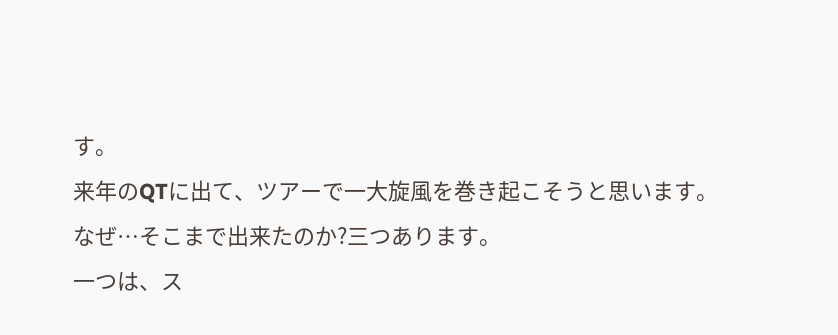す。
来年のQTに出て、ツアーで一大旋風を巻き起こそうと思います。
なぜ…そこまで出来たのか?三つあります。
一つは、ス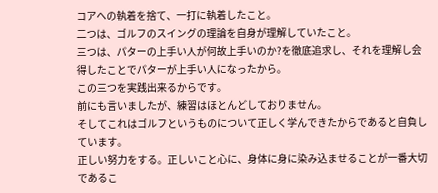コアへの執着を捨て、一打に執着したこと。
二つは、ゴルフのスイングの理論を自身が理解していたこと。
三つは、パターの上手い人が何故上手いのか?を徹底追求し、それを理解し会得したことでパターが上手い人になったから。
この三つを実践出来るからです。
前にも言いましたが、練習はほとんどしておりません。
そしてこれはゴルフというものについて正しく学んできたからであると自負しています。
正しい努力をする。正しいこと心に、身体に身に染み込ませることが一番大切であるこ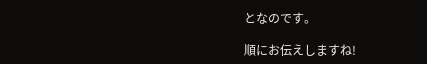となのです。

順にお伝えしますね!